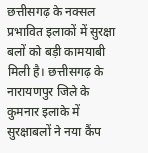छत्तीसगढ़ के नक्सल प्रभावित इलाकों में सुरक्षा बलों को बड़ी कामयाबी मिली है। छत्तीसगढ़ के नारायणपुर जिले के कुमनार इलाके में सुरक्षाबलों ने नया कैंप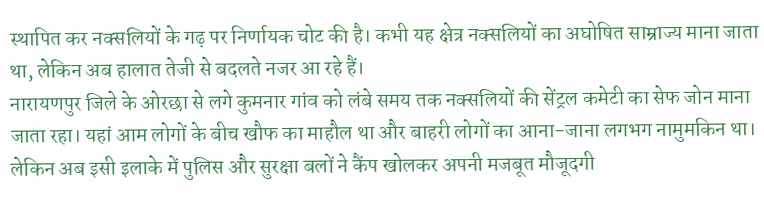स्थापित कर नक्सलियों के गढ़ पर निर्णायक चोट की है। कभी यह क्षेत्र नक्सलियों का अघोषित साम्राज्य माना जाता था, लेकिन अब हालात तेजी से बदलते नजर आ रहे हैं।
नारायणपुर जिले के ओरछा से लगे कुमनार गांव को लंबे समय तक नक्सलियों की सेंट्रल कमेटी का सेफ जोन माना जाता रहा। यहां आम लोगों के बीच खौफ का माहौल था और बाहरी लोगों का आना-जाना लगभग नामुमकिन था। लेकिन अब इसी इलाके में पुलिस और सुरक्षा बलों ने कैंप खोलकर अपनी मजबूत मौजूदगी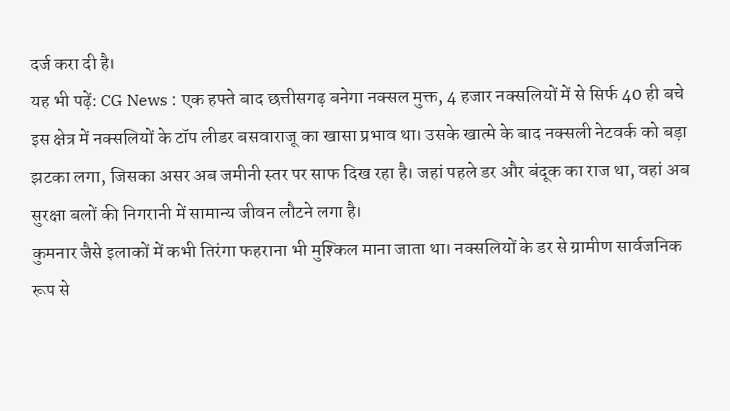दर्ज करा दी है।
यह भी पढ़ें: CG News : एक हफ्ते बाद छत्तीसगढ़ बनेगा नक्सल मुक्त, 4 हजार नक्सलियों में से सिर्फ 40 ही बचे
इस क्षेत्र में नक्सलियों के टॉप लीडर बसवाराजू का खासा प्रभाव था। उसके खात्मे के बाद नक्सली नेटवर्क को बड़ा झटका लगा, जिसका असर अब जमीनी स्तर पर साफ दिख रहा है। जहां पहले डर और बंदूक का राज था, वहां अब सुरक्षा बलों की निगरानी में सामान्य जीवन लौटने लगा है।
कुमनार जैसे इलाकों में कभी तिरंगा फहराना भी मुश्किल माना जाता था। नक्सलियों के डर से ग्रामीण सार्वजनिक रूप से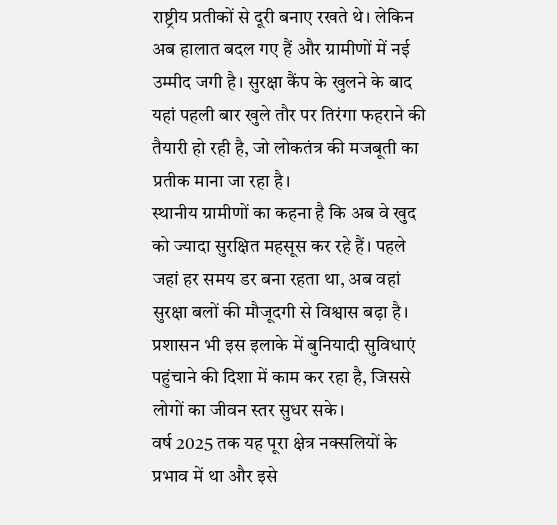राष्ट्रीय प्रतीकों से दूरी बनाए रखते थे। लेकिन अब हालात बदल गए हैं और ग्रामीणों में नई उम्मीद जगी है। सुरक्षा कैंप के खुलने के बाद यहां पहली बार खुले तौर पर तिरंगा फहराने की तैयारी हो रही है, जो लोकतंत्र की मजबूती का प्रतीक माना जा रहा है।
स्थानीय ग्रामीणों का कहना है कि अब वे खुद को ज्यादा सुरक्षित महसूस कर रहे हैं। पहले जहां हर समय डर बना रहता था, अब वहां सुरक्षा बलों की मौजूदगी से विश्वास बढ़ा है। प्रशासन भी इस इलाके में बुनियादी सुविधाएं पहुंचाने की दिशा में काम कर रहा है, जिससे लोगों का जीवन स्तर सुधर सके।
वर्ष 2025 तक यह पूरा क्षेत्र नक्सलियों के प्रभाव में था और इसे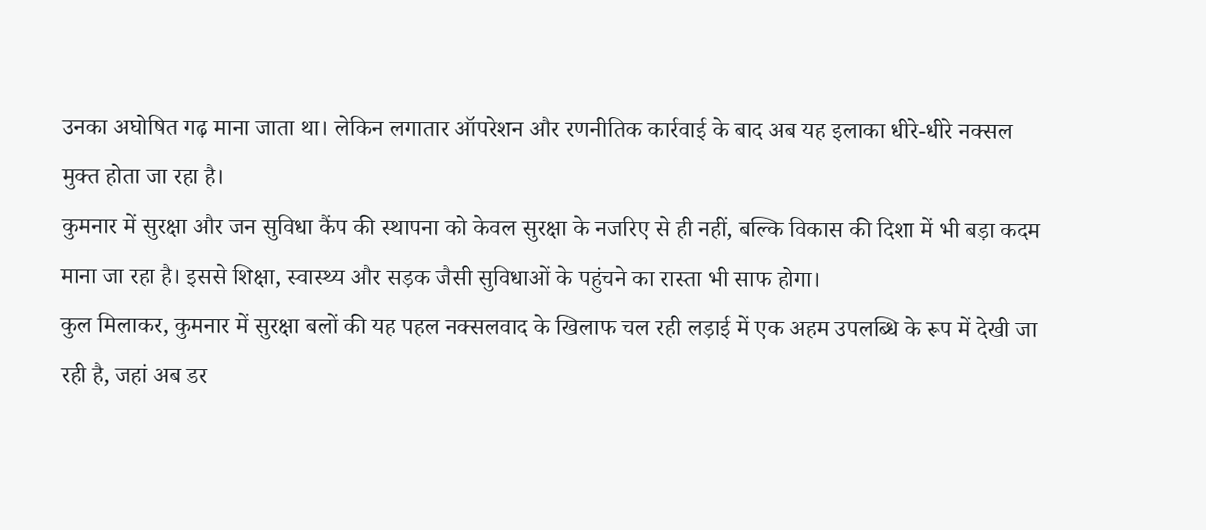उनका अघोषित गढ़ माना जाता था। लेकिन लगातार ऑपरेशन और रणनीतिक कार्रवाई के बाद अब यह इलाका धीरे-धीरे नक्सल मुक्त होता जा रहा है।
कुमनार में सुरक्षा और जन सुविधा कैंप की स्थापना को केवल सुरक्षा के नजरिए से ही नहीं, बल्कि विकास की दिशा में भी बड़ा कदम माना जा रहा है। इससे शिक्षा, स्वास्थ्य और सड़क जैसी सुविधाओं के पहुंचने का रास्ता भी साफ होगा।
कुल मिलाकर, कुमनार में सुरक्षा बलों की यह पहल नक्सलवाद के खिलाफ चल रही लड़ाई में एक अहम उपलब्धि के रूप में देखी जा रही है, जहां अब डर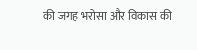की जगह भरोसा और विकास की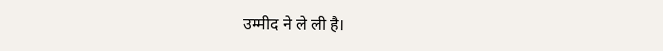उम्मीद ने ले ली है।